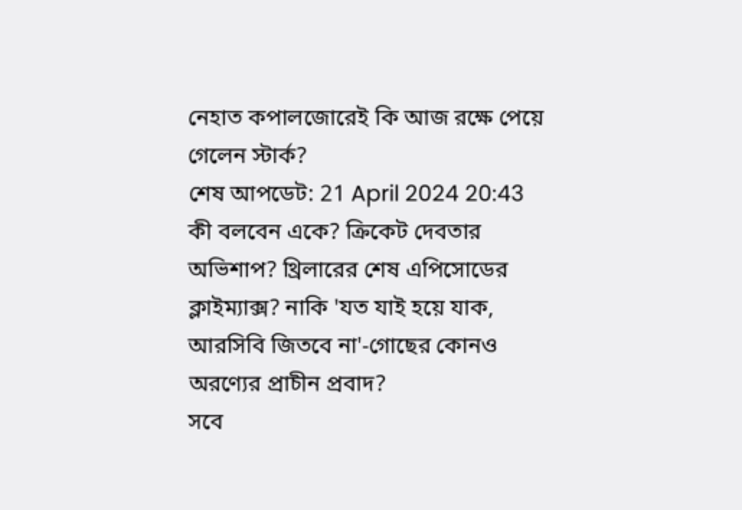নেহাত কপালজোরেই কি আজ রক্ষে পেয়ে গেলেন স্টার্ক?
শেষ আপডেট: 21 April 2024 20:43
কী বলবেন একে? ক্রিকেট দেবতার অভিশাপ? থ্রিলারের শেষ এপিসোডের ক্লাইম্যাক্স? নাকি 'যত যাই হয়ে যাক, আরসিবি জিতবে না'-গোছের কোনও অরণ্যের প্রাচীন প্রবাদ?
সবে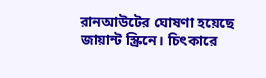রানআউটের ঘোষণা হয়েছে জায়ান্ট স্ক্রিনে। চিৎকারে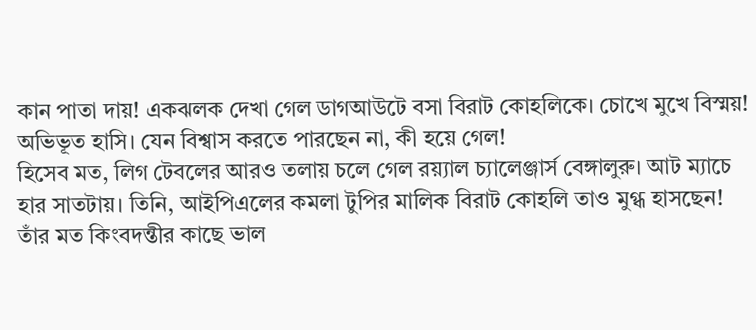কান পাতা দায়! একঝলক দেখা গেল ডাগআউটে বসা বিরাট কোহলিকে। চোখে মুখে বিস্ময়! অভিভূত হাসি। যেন বিশ্বাস করতে পারছেন না, কী হয়ে গেল!
হিসেব মত, লিগ টেবলের আরও তলায় চলে গেল রয়্যাল চ্যালেঞ্জার্স বেঙ্গালুরু। আট ম্যাচে হার সাতটায়। তিনি, আইপিএলের কমলা টুপির মালিক বিরাট কোহলি তাও মুগ্ধ হাসছেন! তাঁর মত কিংবদন্তীর কাছে ভাল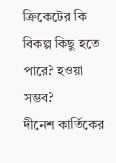ক্রিকেটের কি বিকল্প কিছু হতে পারে? হওয়া সম্ভব?
দীনেশ কার্তিকের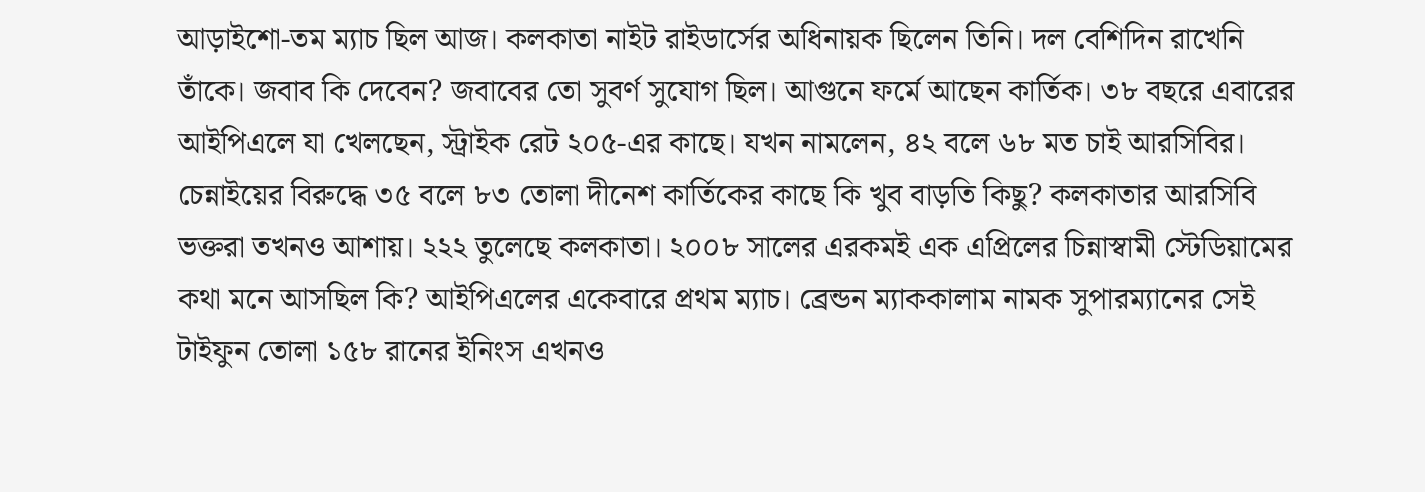আড়াইশো-তম ম্যাচ ছিল আজ। কলকাতা নাইট রাইডার্সের অধিনায়ক ছিলেন তিনি। দল বেশিদিন রাখেনি তাঁকে। জবাব কি দেবেন? জবাবের তো সুবর্ণ সুযোগ ছিল। আগুনে ফর্মে আছেন কার্তিক। ৩৮ বছরে এবারের আইপিএলে যা খেলছেন, স্ট্রাইক রেট ২০৫-এর কাছে। যখন নামলেন, ৪২ বলে ৬৮ মত চাই আরসিবির। চেন্নাইয়ের বিরুদ্ধে ৩৫ বলে ৮৩ তোলা দীনেশ কার্তিকের কাছে কি খুব বাড়তি কিছু? কলকাতার আরসিবি ভক্তরা তখনও আশায়। ২২২ তুলেছে কলকাতা। ২০০৮ সালের এরকমই এক এপ্রিলের চিন্নাস্বামী স্টেডিয়ামের কথা মনে আসছিল কি? আইপিএলের একেবারে প্রথম ম্যাচ। ব্রেন্ডন ম্যাককালাম নামক সুপারম্যানের সেই টাইফুন তোলা ১৫৮ রানের ইনিংস এখনও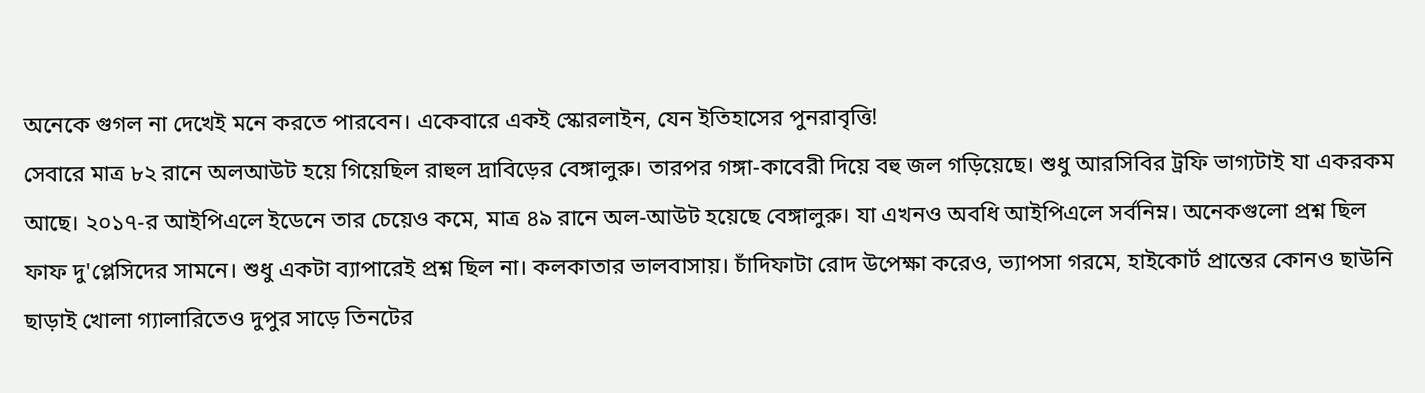অনেকে গুগল না দেখেই মনে করতে পারবেন। একেবারে একই স্কোরলাইন, যেন ইতিহাসের পুনরাবৃত্তি!
সেবারে মাত্র ৮২ রানে অলআউট হয়ে গিয়েছিল রাহুল দ্রাবিড়ের বেঙ্গালুরু। তারপর গঙ্গা-কাবেরী দিয়ে বহু জল গড়িয়েছে। শুধু আরসিবির ট্রফি ভাগ্যটাই যা একরকম আছে। ২০১৭-র আইপিএলে ইডেনে তার চেয়েও কমে, মাত্র ৪৯ রানে অল-আউট হয়েছে বেঙ্গালুরু। যা এখনও অবধি আইপিএলে সর্বনিম্ন। অনেকগুলো প্রশ্ন ছিল ফাফ দু'প্লেসিদের সামনে। শুধু একটা ব্যাপারেই প্রশ্ন ছিল না। কলকাতার ভালবাসায়। চাঁদিফাটা রোদ উপেক্ষা করেও, ভ্যাপসা গরমে, হাইকোর্ট প্রান্তের কোনও ছাউনি ছাড়াই খোলা গ্যালারিতেও দুপুর সাড়ে তিনটের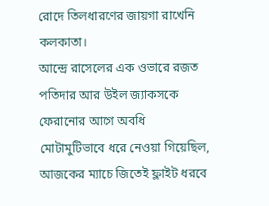রোদে তিলধারণের জায়গা রাখেনি কলকাতা।
আন্দ্রে রাসেলের এক ওভারে রজত পতিদার আর উইল জ্যাকসকে ফেরানোর আগে অবধি মোটামুটিভাবে ধরে নেওয়া গিয়েছিল, আজকের ম্যাচে জিতেই ফ্লাইট ধরবে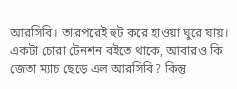আরসিবি। তারপরেই হুট করে হাওয়া ঘুরে যায়। একটা চোরা টেনশন বইতে থাকে, আবারও কি জেতা ম্যাচ ছেড়ে এল আরসিবি? কিন্তু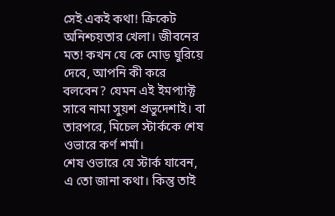সেই একই কথা! ক্রিকেট অনিশ্চয়তার খেলা। জীবনের মত! কখন যে কে মোড় ঘুরিয়ে দেবে, আপনি কী করে বলবেন? যেমন এই ইমপ্যাক্ট সাবে নামা সুয়শ প্রভুদেশাই। বা তারপরে, মিচেল স্টার্ককে শেষ ওভারে কর্ণ শর্মা।
শেষ ওভারে যে স্টার্ক যাবেন, এ তো জানা কথা। কিন্তু তাই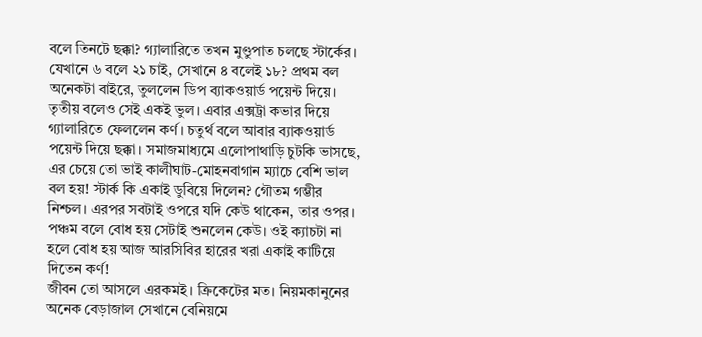বলে তিনটে ছক্কা? গ্যালারিতে তখন মুণ্ডুপাত চলছে স্টার্কের। যেখানে ৬ বলে ২১ চাই, সেখানে ৪ বলেই ১৮? প্রথম বল অনেকটা বাইরে, তুললেন ডিপ ব্যাকওয়ার্ড পয়েন্ট দিয়ে। তৃতীয় বলেও সেই একই ভুল। এবার এক্সট্রা কভার দিয়ে গ্যালারিতে ফেললেন কর্ণ। চতুর্থ বলে আবার ব্যাকওয়ার্ড পয়েন্ট দিয়ে ছক্কা। সমাজমাধ্যমে এলোপাথাড়ি চুটকি ভাসছে, এর চেয়ে তো ভাই কালীঘাট-মোহনবাগান ম্যাচে বেশি ভাল বল হয়! স্টার্ক কি একাই ডুবিয়ে দিলেন? গৌতম গম্ভীর নিশ্চল। এরপর সবটাই ওপরে যদি কেউ থাকেন, তার ওপর। পঞ্চম বলে বোধ হয় সেটাই শুনলেন কেউ। ওই ক্যাচটা না হলে বোধ হয় আজ আরসিবির হারের খরা একাই কাটিয়ে দিতেন কর্ণ!
জীবন তো আসলে এরকমই। ক্রিকেটের মত। নিয়মকানুনের অনেক বেড়াজাল সেখানে বেনিয়মে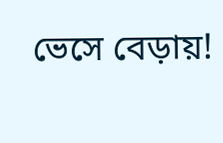ভেসে বেড়ায়!